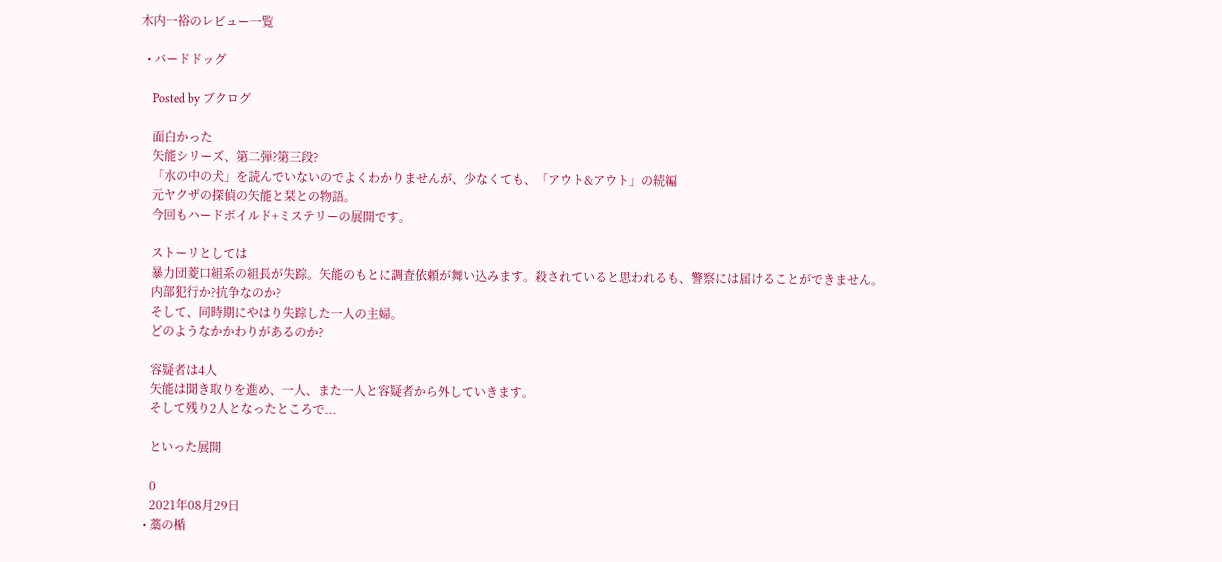木内一裕のレビュー一覧

  • バードドッグ

    Posted by ブクログ

    面白かった
    矢能シリーズ、第二弾?第三段?
    「水の中の犬」を読んでいないのでよくわかりませんが、少なくても、「アウト&アウト」の続編
    元ヤクザの探偵の矢能と栞との物語。
    今回もハードボイルド+ミステリーの展開です。

    ストーリとしては
    暴力団菱口組系の組長が失踪。矢能のもとに調査依頼が舞い込みます。殺されていると思われるも、警察には届けることができません。
    内部犯行か?抗争なのか?
    そして、同時期にやはり失踪した一人の主婦。
    どのようなかかわりがあるのか?

    容疑者は4人
    矢能は聞き取りを進め、一人、また一人と容疑者から外していきます。
    そして残り2人となったところで...

    といった展開

    0
    2021年08月29日
  • 藁の楯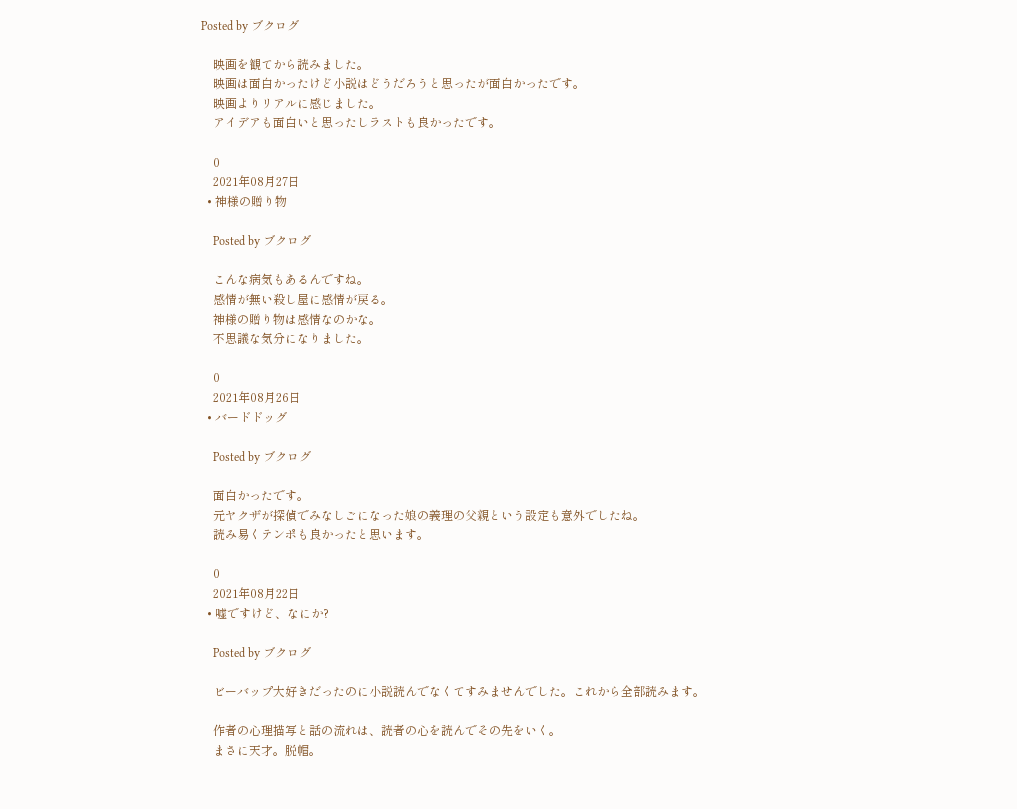Posted by ブクログ

    映画を観てから読みました。
    映画は面白かったけど小説はどうだろうと思ったが面白かったです。
    映画よりリアルに感じました。
    アイデアも面白いと思ったしラストも良かったです。

    0
    2021年08月27日
  • 神様の贈り物

    Posted by ブクログ

    こんな病気もあるんですね。
    感情が無い殺し屋に感情が戻る。
    神様の贈り物は感情なのかな。
    不思議な気分になりました。

    0
    2021年08月26日
  • バードドッグ

    Posted by ブクログ

    面白かったです。
    元ヤクザが探偵でみなしごになった娘の義理の父親という設定も意外でしたね。
    読み易くテンポも良かったと思います。

    0
    2021年08月22日
  • 嘘ですけど、なにか?

    Posted by ブクログ

    ビーバップ大好きだったのに小説読んでなくてすみませんでした。これから全部読みます。

    作者の心理描写と話の流れは、読者の心を読んでその先をいく。
    まさに天才。脱帽。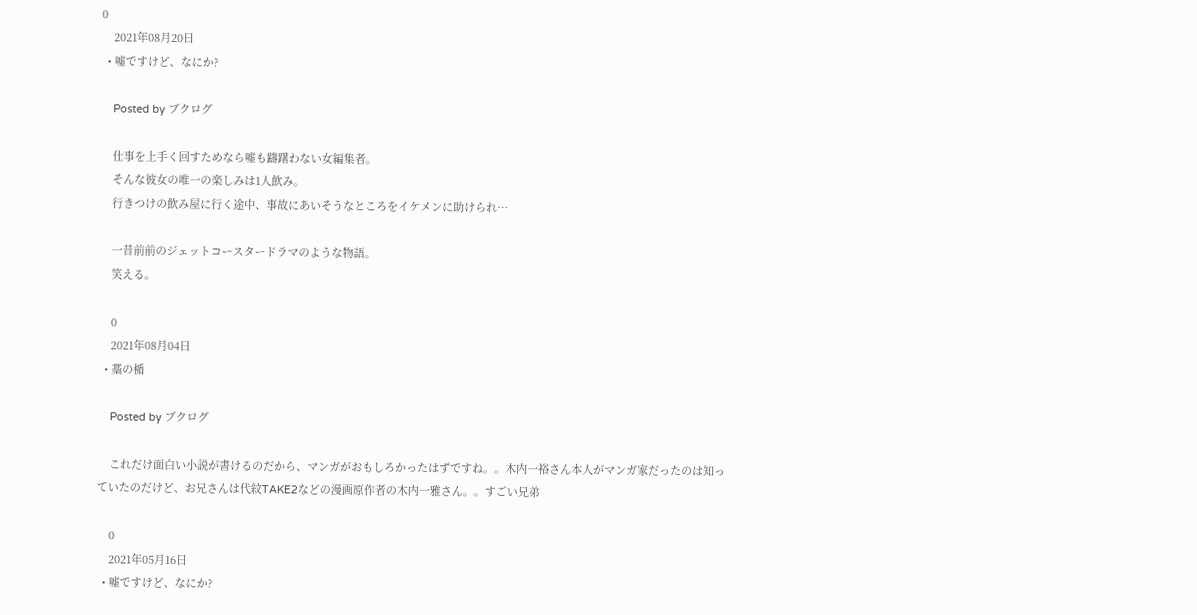0
    2021年08月20日
  • 嘘ですけど、なにか?

    Posted by ブクログ

    仕事を上手く回すためなら嘘も躊躇わない女編集者。
    そんな彼女の唯一の楽しみは1人飲み。
    行きつけの飲み屋に行く途中、事故にあいそうなところをイケメンに助けられ…

    一昔前前のジェットコースタードラマのような物語。
    笑える。

    0
    2021年08月04日
  • 藁の楯

    Posted by ブクログ

    これだけ面白い小説が書けるのだから、マンガがおもしろかったはずですね。。木内一裕さん本人がマンガ家だったのは知っていたのだけど、お兄さんは代紋TAKE2などの漫画原作者の木内一雅さん。。すごい兄弟

    0
    2021年05月16日
  • 嘘ですけど、なにか?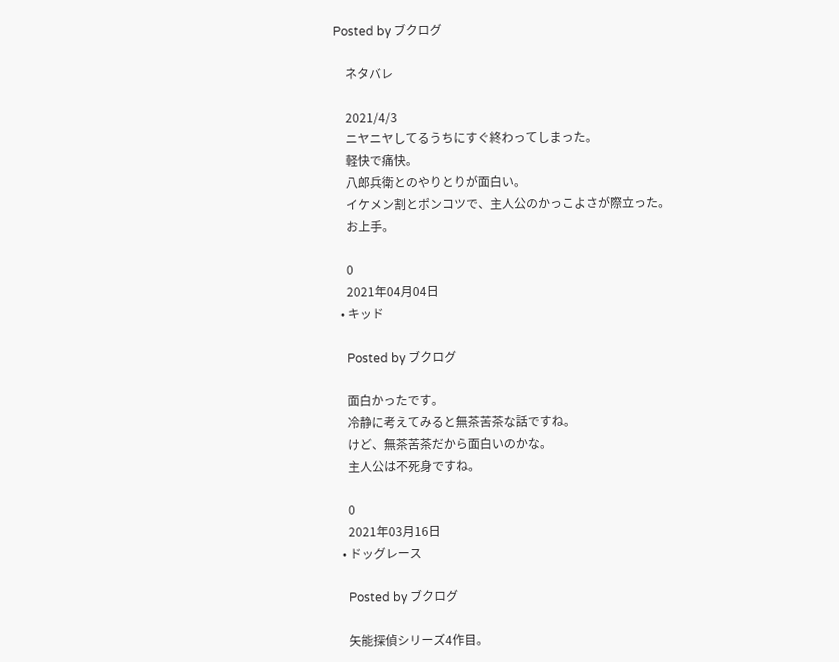Posted by ブクログ

    ネタバレ

    2021/4/3
    ニヤニヤしてるうちにすぐ終わってしまった。
    軽快で痛快。
    八郎兵衛とのやりとりが面白い。
    イケメン割とポンコツで、主人公のかっこよさが際立った。
    お上手。

    0
    2021年04月04日
  • キッド

    Posted by ブクログ

    面白かったです。
    冷静に考えてみると無茶苦茶な話ですね。
    けど、無茶苦茶だから面白いのかな。
    主人公は不死身ですね。

    0
    2021年03月16日
  • ドッグレース

    Posted by ブクログ

    矢能探偵シリーズ4作目。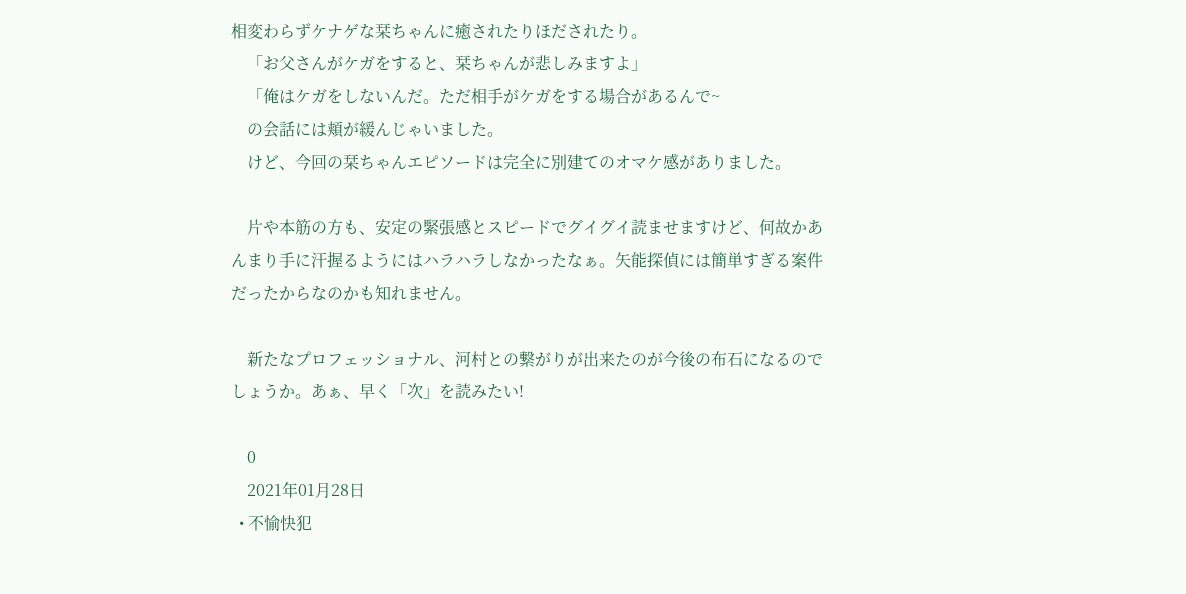相変わらずケナゲな栞ちゃんに癒されたりほだされたり。
    「お父さんがケガをすると、栞ちゃんが悲しみますよ」
    「俺はケガをしないんだ。ただ相手がケガをする場合があるんで~
    の会話には頬が緩んじゃいました。
    けど、今回の栞ちゃんエピソードは完全に別建てのオマケ感がありました。

    片や本筋の方も、安定の緊張感とスピードでグイグイ読ませますけど、何故かあんまり手に汗握るようにはハラハラしなかったなぁ。矢能探偵には簡単すぎる案件だったからなのかも知れません。

    新たなプロフェッショナル、河村との繋がりが出来たのが今後の布石になるのでしょうか。あぁ、早く「次」を読みたい!

    0
    2021年01月28日
  • 不愉快犯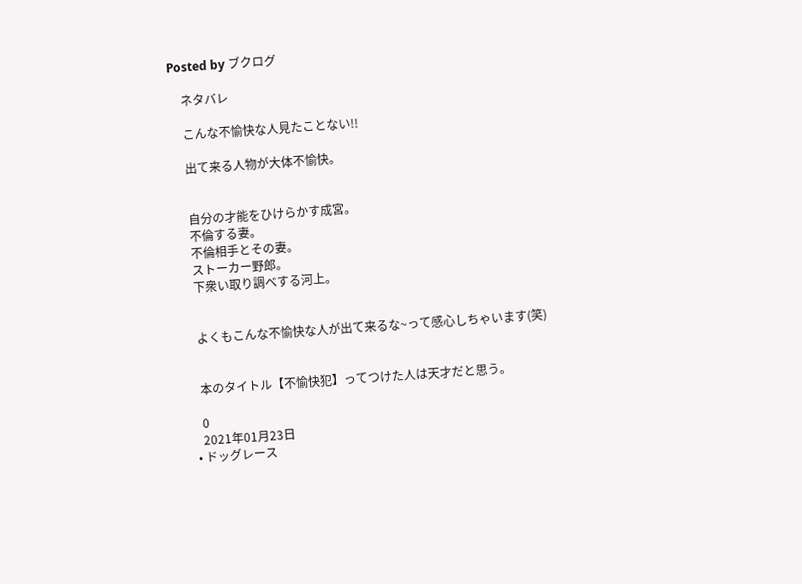Posted by ブクログ

    ネタバレ

    こんな不愉快な人見たことない!!

    出て来る人物が大体不愉快。


    自分の才能をひけらかす成宮。
    不倫する妻。
    不倫相手とその妻。
    ストーカー野郎。
    下衆い取り調べする河上。


    よくもこんな不愉快な人が出て来るな~って感心しちゃいます(笑)


    本のタイトル【不愉快犯】ってつけた人は天才だと思う。

    0
    2021年01月23日
  • ドッグレース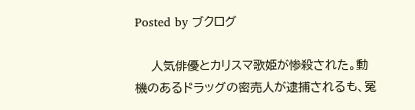Posted by ブクログ

    人気俳優とカリスマ歌姫が惨殺された。動機のあるドラッグの密売人が逮捕されるも、冤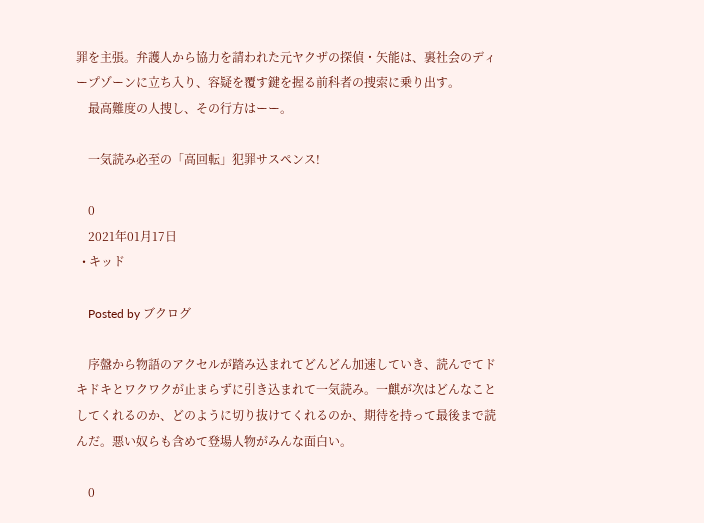罪を主張。弁護人から協力を請われた元ヤクザの探偵・矢能は、裏社会のディープゾーンに立ち入り、容疑を覆す鍵を握る前科者の捜索に乗り出す。
    最高難度の人捜し、その行方はーー。

    一気読み必至の「高回転」犯罪サスペンス!

    0
    2021年01月17日
  • キッド

    Posted by ブクログ

    序盤から物語のアクセルが踏み込まれてどんどん加速していき、読んでてドキドキとワクワクが止まらずに引き込まれて一気読み。一麒が次はどんなことしてくれるのか、どのように切り抜けてくれるのか、期待を持って最後まで読んだ。悪い奴らも含めて登場人物がみんな面白い。

    0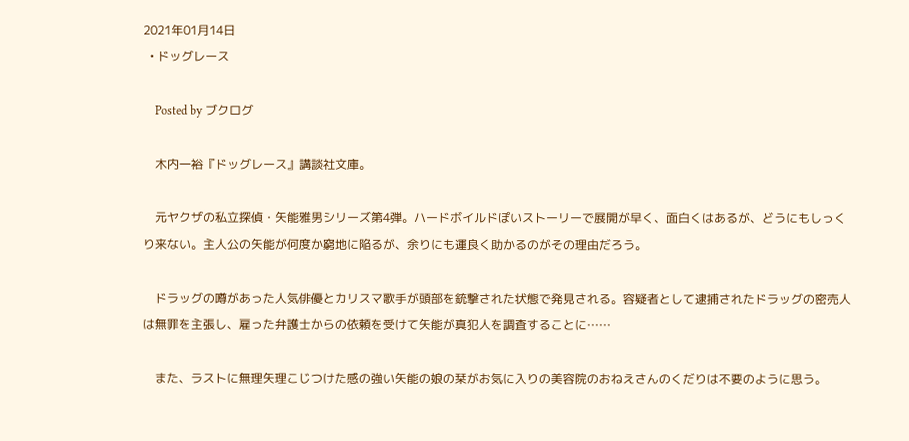2021年01月14日
  • ドッグレース

    Posted by ブクログ

    木内一裕『ドッグレース』講談社文庫。

    元ヤクザの私立探偵・矢能雅男シリーズ第4弾。ハードボイルドぽいストーリーで展開が早く、面白くはあるが、どうにもしっくり来ない。主人公の矢能が何度か窮地に陥るが、余りにも運良く助かるのがその理由だろう。

    ドラッグの噂があった人気俳優とカリスマ歌手が頭部を銃撃された状態で発見される。容疑者として逮捕されたドラッグの密売人は無罪を主張し、雇った弁護士からの依頼を受けて矢能が真犯人を調査することに……

    また、ラストに無理矢理こじつけた感の強い矢能の娘の栞がお気に入りの美容院のおねえさんのくだりは不要のように思う。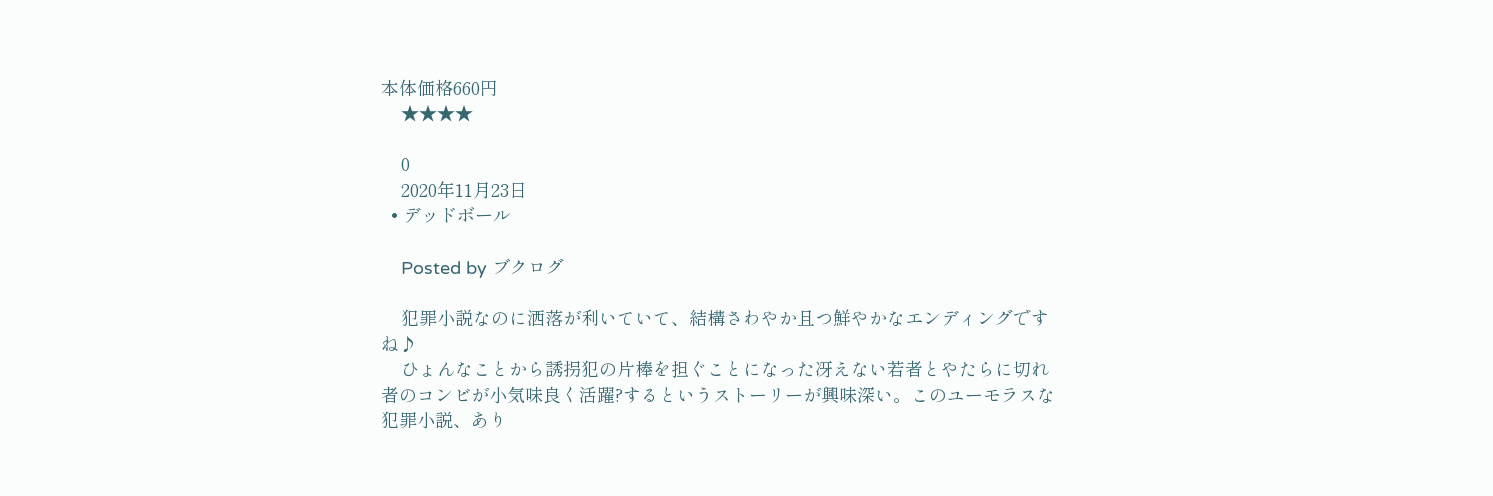本体価格660円
    ★★★★

    0
    2020年11月23日
  • デッドボール

    Posted by ブクログ

    犯罪小説なのに洒落が利いていて、結構さわやか且つ鮮やかなエンディングですね♪
    ひょんなことから誘拐犯の片棒を担ぐことになった冴えない若者とやたらに切れ者のコンビが小気味良く活躍?するというストーリーが興味深い。このユーモラスな犯罪小説、あり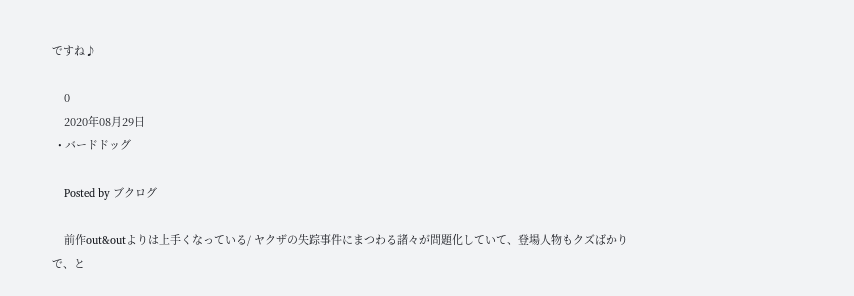ですね♪

    0
    2020年08月29日
  • バードドッグ

    Posted by ブクログ

    前作out&outよりは上手くなっている/ ヤクザの失踪事件にまつわる諸々が問題化していて、登場人物もクズばかりで、と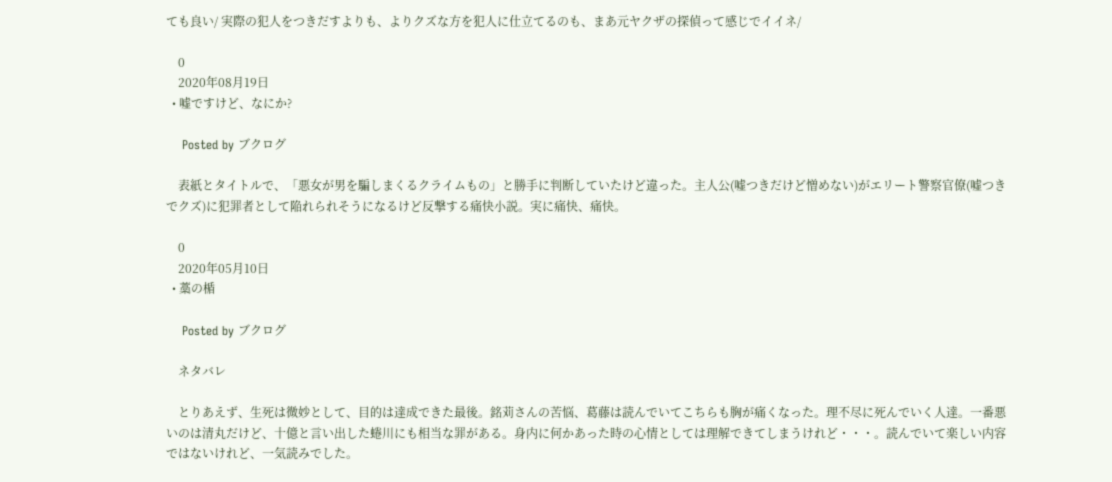ても良い/ 実際の犯人をつきだすよりも、よりクズな方を犯人に仕立てるのも、まあ元ヤクザの探偵って感じでイイネ/

    0
    2020年08月19日
  • 嘘ですけど、なにか?

    Posted by ブクログ

    表紙とタイトルで、「悪女が男を騙しまくるクライムもの」と勝手に判断していたけど違った。主人公(嘘つきだけど憎めない)がエリート警察官僚(嘘つきでクズ)に犯罪者として陥れられそうになるけど反撃する痛快小説。実に痛快、痛快。

    0
    2020年05月10日
  • 藁の楯

    Posted by ブクログ

    ネタバレ

    とりあえず、生死は微妙として、目的は達成できた最後。銘苅さんの苦悩、葛藤は読んでいてこちらも胸が痛くなった。理不尽に死んでいく人達。一番悪いのは清丸だけど、十億と言い出した蜷川にも相当な罪がある。身内に何かあった時の心情としては理解できてしまうけれど・・・。読んでいて楽しい内容ではないけれど、一気読みでした。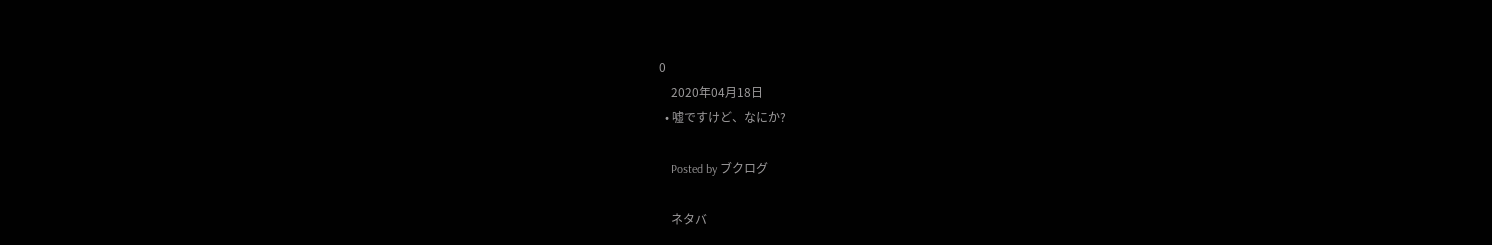0
    2020年04月18日
  • 嘘ですけど、なにか?

    Posted by ブクログ

    ネタバ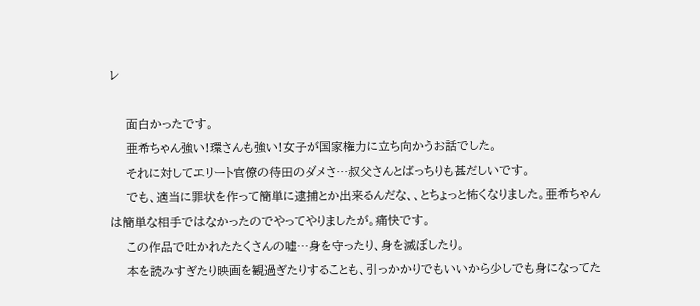レ

    面白かったです。
    亜希ちゃん強い!環さんも強い!女子が国家権力に立ち向かうお話でした。
    それに対してエリート官僚の待田のダメさ…叔父さんとばっちりも甚だしいです。
    でも、適当に罪状を作って簡単に逮捕とか出来るんだな、、とちょっと怖くなりました。亜希ちゃんは簡単な相手ではなかったのでやってやりましたが。痛快です。
    この作品で吐かれたたくさんの嘘…身を守ったり、身を滅ぼしたり。
    本を読みすぎたり映画を観過ぎたりすることも、引っかかりでもいいから少しでも身になってた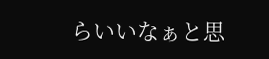らいいなぁと思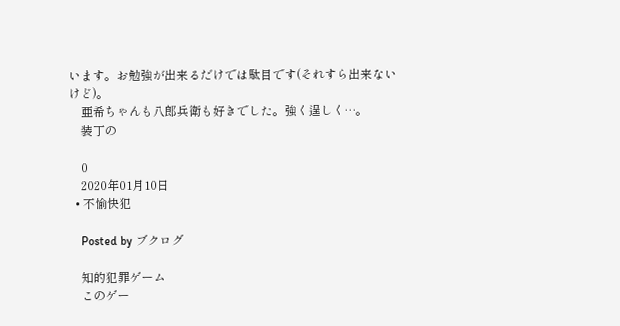います。お勉強が出来るだけでは駄目です(それすら出来ないけど)。
    亜希ちゃんも八郎兵衛も好きでした。強く逞しく…。
    装丁の

    0
    2020年01月10日
  • 不愉快犯

    Posted by ブクログ

    知的犯罪ゲーム
    このゲー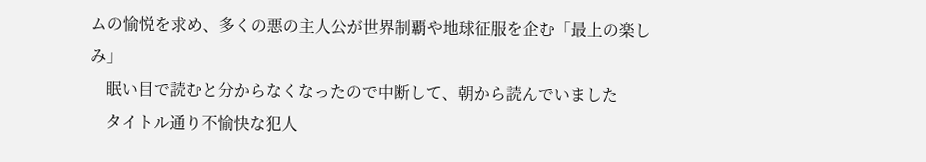ムの愉悦を求め、多くの悪の主人公が世界制覇や地球征服を企む「最上の楽しみ」
    眠い目で読むと分からなくなったので中断して、朝から読んでいました
    タイトル通り不愉快な犯人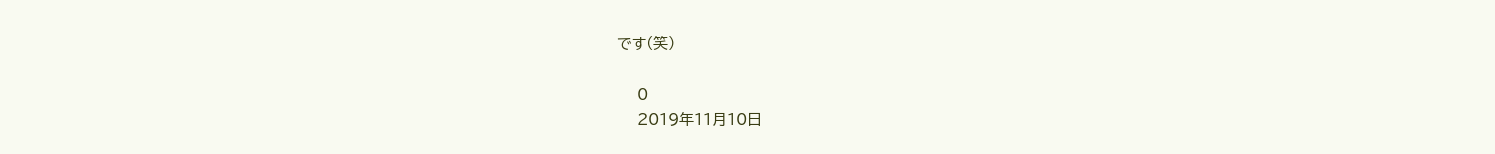です(笑)

    0
    2019年11月10日